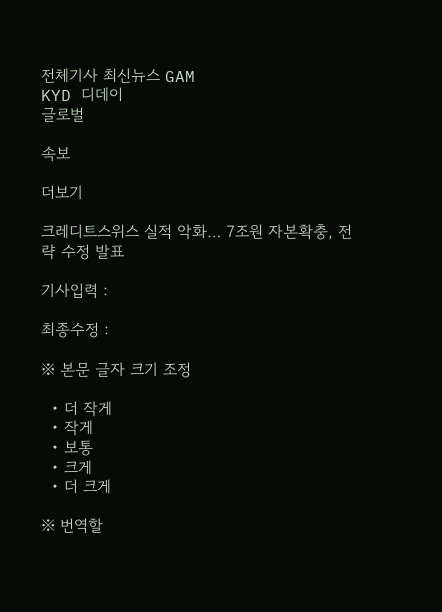전체기사 최신뉴스 GAM
KYD 디데이
글로벌

속보

더보기

크레디트스위스 실적 악화… 7조원 자본확충, 전략 수정 발표

기사입력 :

최종수정 :

※ 본문 글자 크기 조정

  • 더 작게
  • 작게
  • 보통
  • 크게
  • 더 크게

※ 번역할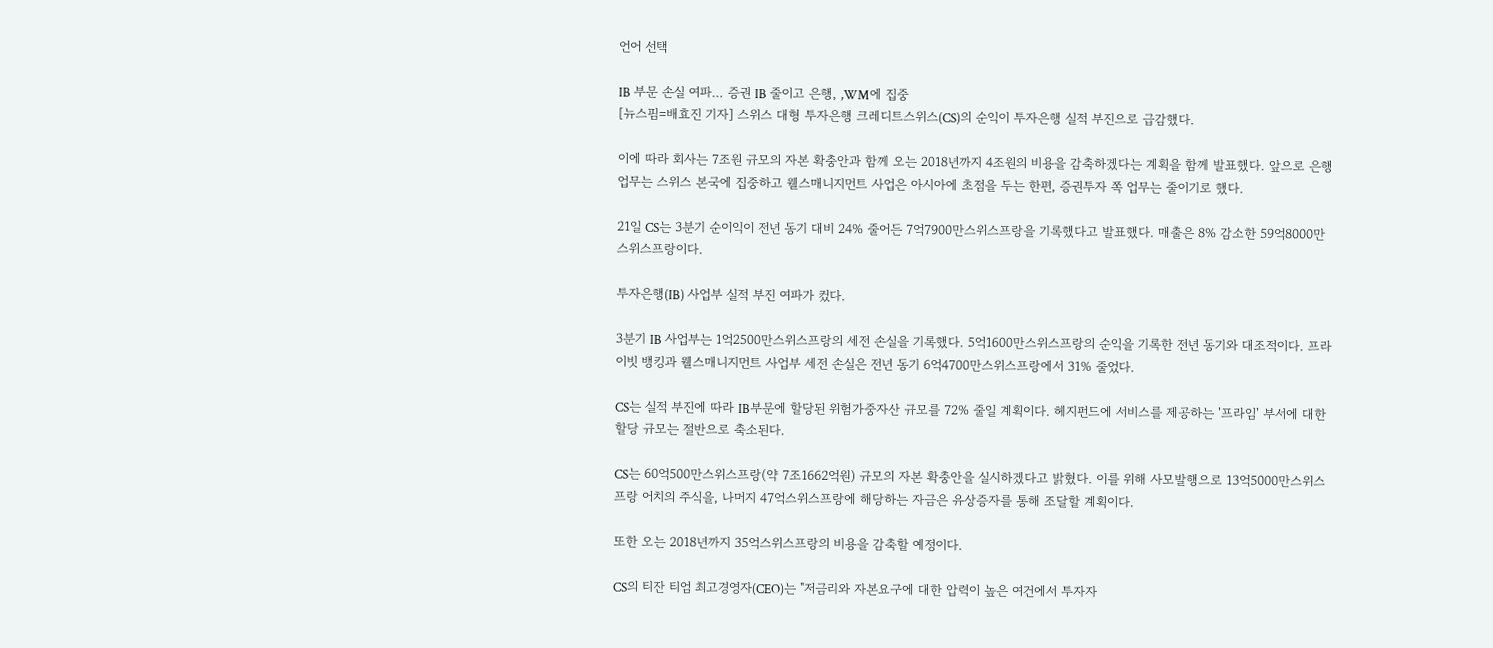언어 선택

IB 부문 손실 여파… 증권 IB 줄이고 은행, ,WM에 집중
[뉴스핌=배효진 기자] 스위스 대형 투자은행 크레디트스위스(CS)의 순익이 투자은행 실적 부진으로 급감했다.

이에 따라 회사는 7조원 규모의 자본 확충안과 함께 오는 2018년까지 4조원의 비용을 감축하겠다는 계획을 함께 발표했다. 앞으로 은행 업무는 스위스 본국에 집중하고 웰스매니지먼트 사업은 아시아에 초점을 두는 한편, 증권투자 쪽 업무는 줄이기로 했다.

21일 CS는 3분기 순이익이 전년 동기 대비 24% 줄어든 7억7900만스위스프랑을 기록했다고 발표했다. 매출은 8% 감소한 59억8000만스위스프랑이다.

투자은행(IB) 사업부 실적 부진 여파가 컸다.

3분기 IB 사업부는 1억2500만스위스프랑의 세전 손실을 기록했다. 5억1600만스위스프랑의 순익을 기록한 전년 동기와 대조적이다. 프라이빗 뱅킹과 웰스매니지먼트 사업부 세전 손실은 전년 동기 6억4700만스위스프랑에서 31% 줄었다.

CS는 실적 부진에 따라 IB부문에 할당된 위험가중자산 규모를 72% 줄일 계획이다. 헤지펀드에 서비스를 제공하는 '프라임' 부서에 대한 할당 규모는 절반으로 축소된다.

CS는 60억500만스위스프랑(약 7조1662억원) 규모의 자본 확충안을 실시하겠다고 밝혔다. 이를 위해 사모발행으로 13억5000만스위스프랑 어치의 주식을, 나머지 47억스위스프랑에 해당하는 자금은 유상증자를 통해 조달할 계획이다.

또한 오는 2018년까지 35억스위스프랑의 비용을 감축할 예정이다.

CS의 티잔 티엄 최고경영자(CEO)는 "저금리와 자본요구에 대한 압력이 높은 여건에서 투자자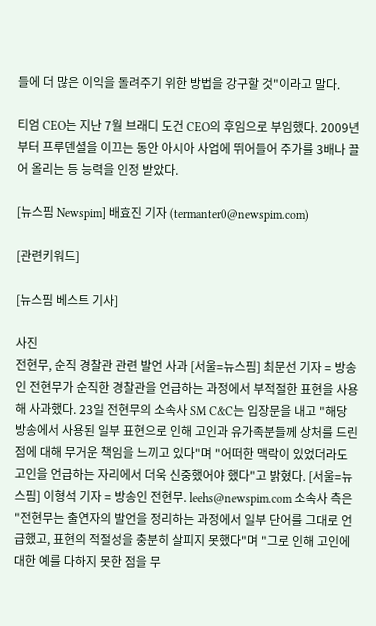들에 더 많은 이익을 돌려주기 위한 방법을 강구할 것"이라고 말다.

티엄 CEO는 지난 7월 브래디 도건 CEO의 후임으로 부임했다. 2009년부터 프루덴셜을 이끄는 동안 아시아 사업에 뛰어들어 주가를 3배나 끌어 올리는 등 능력을 인정 받았다.

[뉴스핌 Newspim] 배효진 기자 (termanter0@newspim.com)

[관련키워드]

[뉴스핌 베스트 기사]

사진
전현무, 순직 경찰관 관련 발언 사과 [서울=뉴스핌] 최문선 기자 = 방송인 전현무가 순직한 경찰관을 언급하는 과정에서 부적절한 표현을 사용해 사과했다. 23일 전현무의 소속사 SM C&C는 입장문을 내고 "해당 방송에서 사용된 일부 표현으로 인해 고인과 유가족분들께 상처를 드린 점에 대해 무거운 책임을 느끼고 있다"며 "어떠한 맥락이 있었더라도 고인을 언급하는 자리에서 더욱 신중했어야 했다"고 밝혔다. [서울=뉴스핌] 이형석 기자 = 방송인 전현무. leehs@newspim.com 소속사 측은 "전현무는 출연자의 발언을 정리하는 과정에서 일부 단어를 그대로 언급했고, 표현의 적절성을 충분히 살피지 못했다"며 "그로 인해 고인에 대한 예를 다하지 못한 점을 무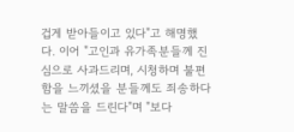겁게 받아들이고 있다"고 해명했다. 이어 "고인과 유가족분들께 진심으로 사과드리며, 시청하며 불편함을 느끼셨을 분들께도 죄송하다는 말씀을 드린다"며 "보다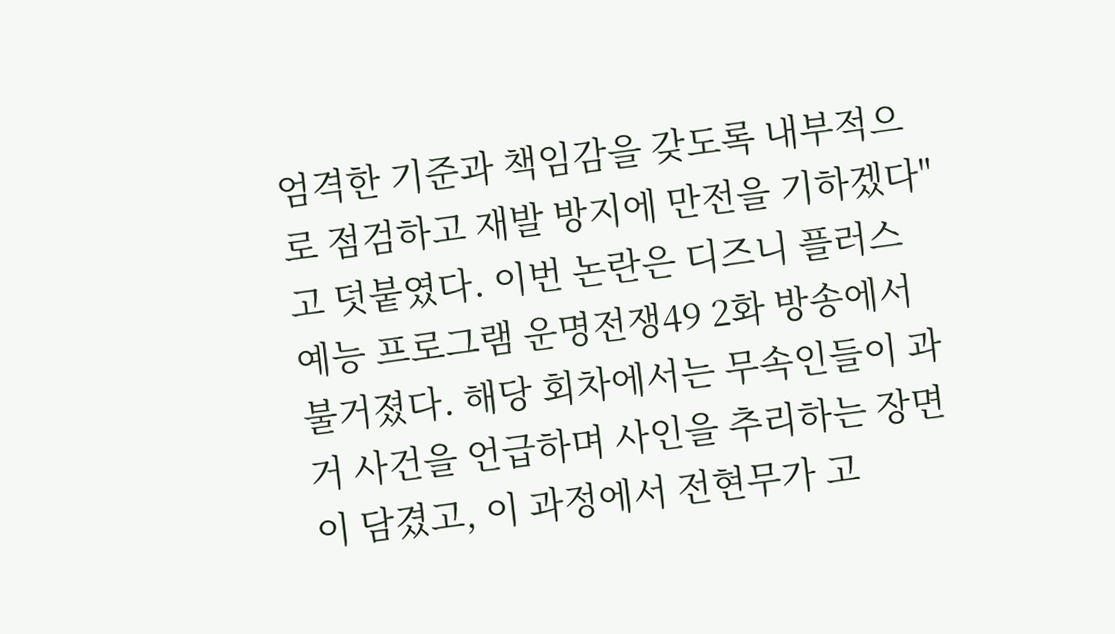엄격한 기준과 책임감을 갖도록 내부적으로 점검하고 재발 방지에 만전을 기하겠다"고 덧붙였다. 이번 논란은 디즈니 플러스 예능 프로그램 운명전쟁49 2화 방송에서 불거졌다. 해당 회차에서는 무속인들이 과거 사건을 언급하며 사인을 추리하는 장면이 담겼고, 이 과정에서 전현무가 고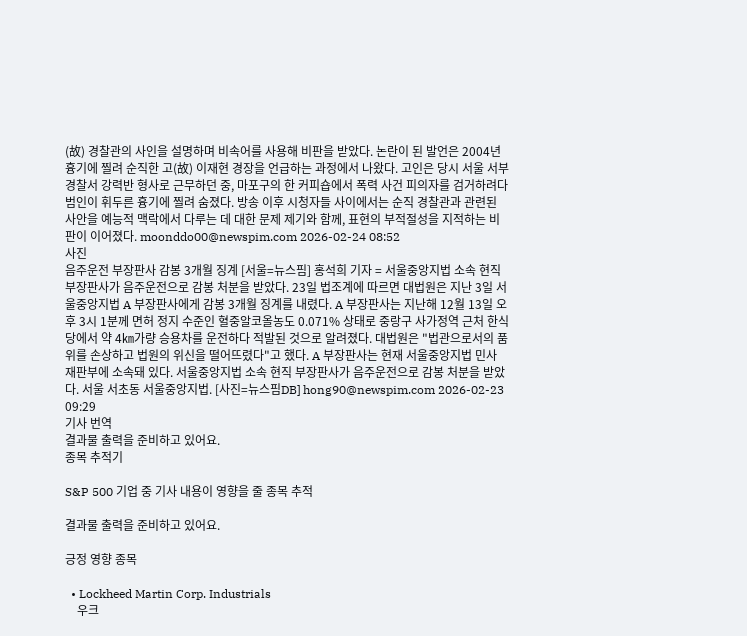(故) 경찰관의 사인을 설명하며 비속어를 사용해 비판을 받았다. 논란이 된 발언은 2004년 흉기에 찔려 순직한 고(故) 이재현 경장을 언급하는 과정에서 나왔다. 고인은 당시 서울 서부경찰서 강력반 형사로 근무하던 중, 마포구의 한 커피숍에서 폭력 사건 피의자를 검거하려다 범인이 휘두른 흉기에 찔려 숨졌다. 방송 이후 시청자들 사이에서는 순직 경찰관과 관련된 사안을 예능적 맥락에서 다루는 데 대한 문제 제기와 함께, 표현의 부적절성을 지적하는 비판이 이어졌다. moonddo00@newspim.com 2026-02-24 08:52
사진
음주운전 부장판사 감봉 3개월 징계 [서울=뉴스핌] 홍석희 기자 = 서울중앙지법 소속 현직 부장판사가 음주운전으로 감봉 처분을 받았다. 23일 법조계에 따르면 대법원은 지난 3일 서울중앙지법 A 부장판사에게 감봉 3개월 징계를 내렸다. A 부장판사는 지난해 12월 13일 오후 3시 1분께 면허 정지 수준인 혈중알코올농도 0.071% 상태로 중랑구 사가정역 근처 한식당에서 약 4㎞가량 승용차를 운전하다 적발된 것으로 알려졌다. 대법원은 "법관으로서의 품위를 손상하고 법원의 위신을 떨어뜨렸다"고 했다. A 부장판사는 현재 서울중앙지법 민사 재판부에 소속돼 있다. 서울중앙지법 소속 현직 부장판사가 음주운전으로 감봉 처분을 받았다. 서울 서초동 서울중앙지법. [사진=뉴스핌DB] hong90@newspim.com 2026-02-23 09:29
기사 번역
결과물 출력을 준비하고 있어요.
종목 추적기

S&P 500 기업 중 기사 내용이 영향을 줄 종목 추적

결과물 출력을 준비하고 있어요.

긍정 영향 종목

  • Lockheed Martin Corp. Industrials
    우크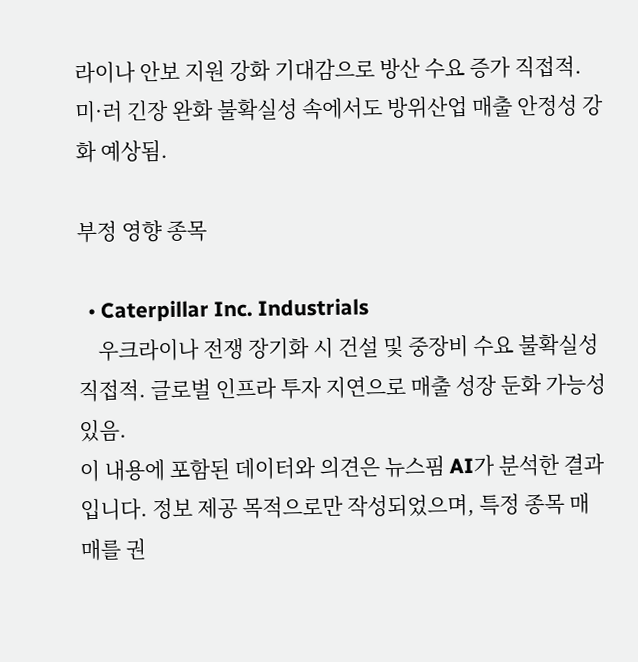라이나 안보 지원 강화 기대감으로 방산 수요 증가 직접적. 미·러 긴장 완화 불확실성 속에서도 방위산업 매출 안정성 강화 예상됨.

부정 영향 종목

  • Caterpillar Inc. Industrials
    우크라이나 전쟁 장기화 시 건설 및 중장비 수요 불확실성 직접적. 글로벌 인프라 투자 지연으로 매출 성장 둔화 가능성 있음.
이 내용에 포함된 데이터와 의견은 뉴스핌 AI가 분석한 결과입니다. 정보 제공 목적으로만 작성되었으며, 특정 종목 매매를 권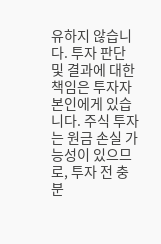유하지 않습니다. 투자 판단 및 결과에 대한 책임은 투자자 본인에게 있습니다. 주식 투자는 원금 손실 가능성이 있으므로, 투자 전 충분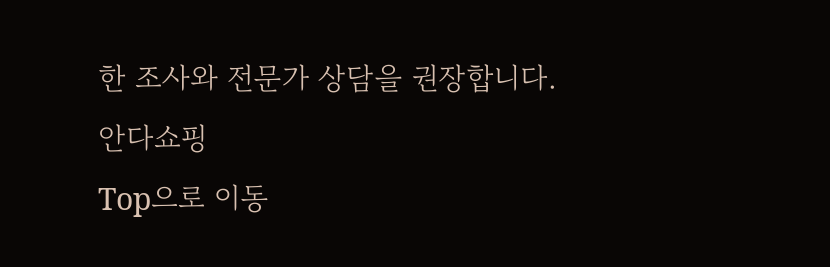한 조사와 전문가 상담을 권장합니다.
안다쇼핑
Top으로 이동